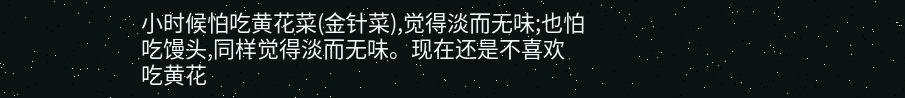小时候怕吃黄花菜(金针菜),觉得淡而无味;也怕吃馒头,同样觉得淡而无味。现在还是不喜欢吃黄花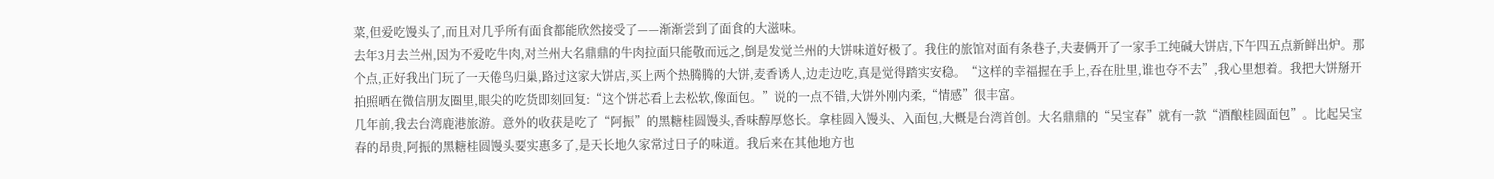菜,但爱吃馒头了,而且对几乎所有面食都能欣然接受了——渐渐尝到了面食的大滋味。
去年3月去兰州,因为不爱吃牛肉,对兰州大名鼎鼎的牛肉拉面只能敬而远之,倒是发觉兰州的大饼味道好极了。我住的旅馆对面有条巷子,夫妻俩开了一家手工纯碱大饼店,下午四五点新鲜出炉。那个点,正好我出门玩了一天倦鸟归巢,路过这家大饼店,买上两个热腾腾的大饼,麦香诱人,边走边吃,真是觉得踏实安稳。“这样的幸福握在手上,吞在肚里,谁也夺不去”,我心里想着。我把大饼掰开拍照晒在微信朋友圈里,眼尖的吃货即刻回复:“这个饼芯看上去松软,像面包。”说的一点不错,大饼外刚内柔,“情感”很丰富。
几年前,我去台湾鹿港旅游。意外的收获是吃了“阿振”的黑糖桂圆馒头,香味醇厚悠长。拿桂圆入馒头、入面包,大概是台湾首创。大名鼎鼎的“吴宝春”就有一款“酒酿桂圆面包”。比起吴宝春的昂贵,阿振的黑糖桂圆馒头要实惠多了,是天长地久家常过日子的味道。我后来在其他地方也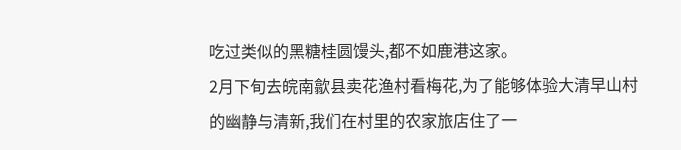吃过类似的黑糖桂圆馒头,都不如鹿港这家。
2月下旬去皖南歙县卖花渔村看梅花,为了能够体验大清早山村的幽静与清新,我们在村里的农家旅店住了一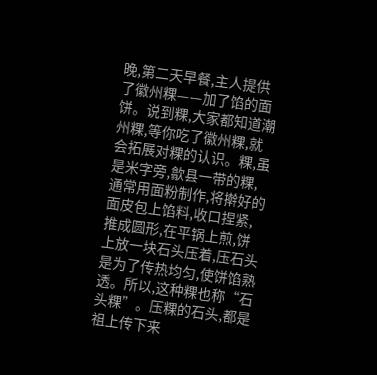晚,第二天早餐,主人提供了徽州粿——加了馅的面饼。说到粿,大家都知道潮州粿,等你吃了徽州粿,就会拓展对粿的认识。粿,虽是米字旁,歙县一带的粿,通常用面粉制作,将擀好的面皮包上馅料,收口捏紧,推成圆形,在平锅上煎,饼上放一块石头压着,压石头是为了传热均匀,使饼馅熟透。所以,这种粿也称“石头粿”。压粿的石头,都是祖上传下来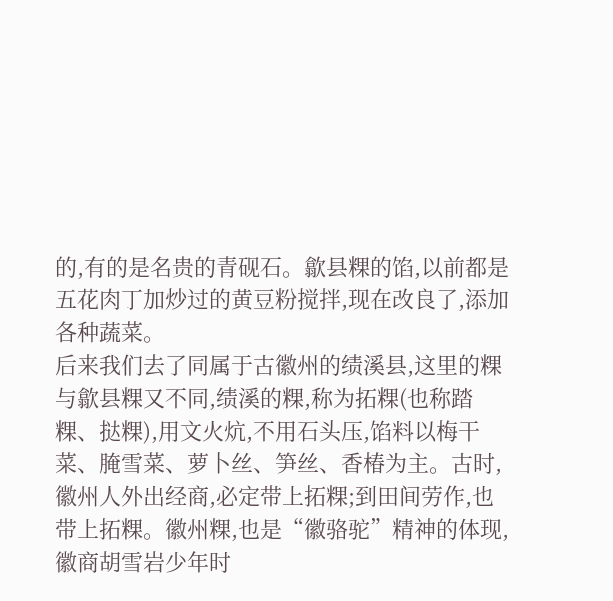的,有的是名贵的青砚石。歙县粿的馅,以前都是五花肉丁加炒过的黄豆粉搅拌,现在改良了,添加各种蔬菜。
后来我们去了同属于古徽州的绩溪县,这里的粿与歙县粿又不同,绩溪的粿,称为拓粿(也称踏粿、挞粿),用文火炕,不用石头压,馅料以梅干菜、腌雪菜、萝卜丝、笋丝、香椿为主。古时,徽州人外出经商,必定带上拓粿;到田间劳作,也带上拓粿。徽州粿,也是“徽骆驼”精神的体现,徽商胡雪岩少年时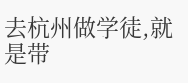去杭州做学徒,就是带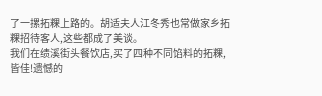了一摞拓粿上路的。胡适夫人江冬秀也常做家乡拓粿招待客人,这些都成了美谈。
我们在绩溪街头餐饮店,买了四种不同馅料的拓粿,皆佳!遗憾的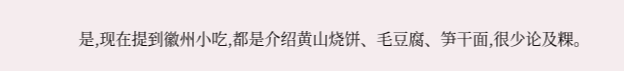是,现在提到徽州小吃,都是介绍黄山烧饼、毛豆腐、笋干面,很少论及粿。